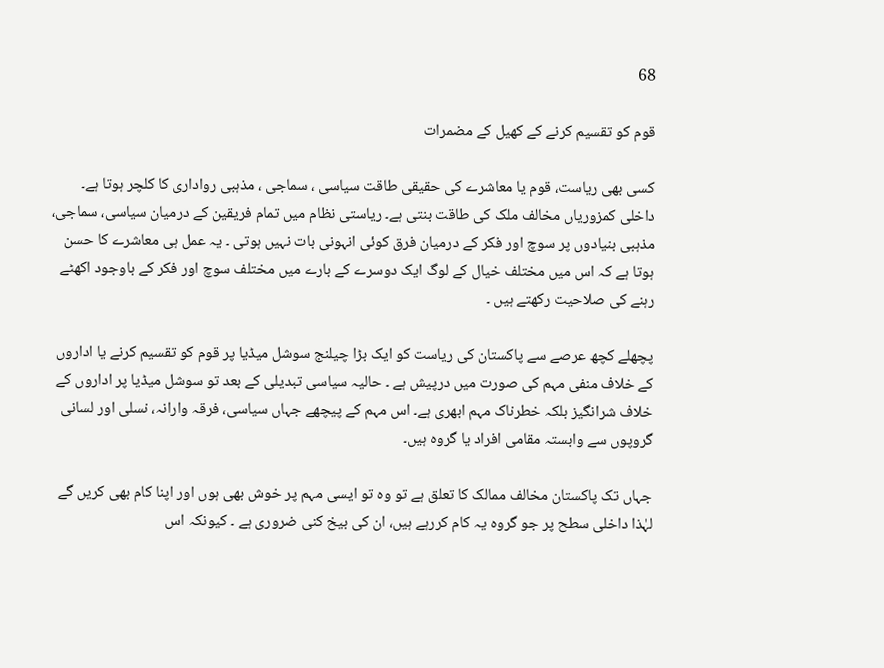68

قوم کو تقسیم کرنے کے کھیل کے مضمرات

کسی بھی ریاست، قوم یا معاشرے کی حقیقی طاقت سیاسی ، سماجی ، مذہبی رواداری کا کلچر ہوتا ہے۔ داخلی کمزوریاں مخالف ملک کی طاقت بنتی ہے۔ ریاستی نظام میں تمام فریقین کے درمیان سیاسی، سماجی، مذہبی بنیادوں پر سوچ اور فکر کے درمیان فرق کوئی انہونی بات نہیں ہوتی ۔ یہ عمل ہی معاشرے کا حسن ہوتا ہے کہ اس میں مختلف خیال کے لوگ ایک دوسرے کے بارے میں مختلف سوچ اور فکر کے باوجود اکھٹے رہنے کی صلاحیت رکھتے ہیں ۔

پچھلے کچھ عرصے سے پاکستان کی ریاست کو ایک بڑا چیلنج سوشل میڈیا پر قوم کو تقسیم کرنے یا اداروں کے خلاف منفی مہم کی صورت میں درپیش ہے ۔ حالیہ سیاسی تبدیلی کے بعد تو سوشل میڈیا پر اداروں کے خلاف شرانگیز بلکہ خطرناک مہم ابھری ہے۔ اس مہم کے پیچھے جہاں سیاسی، فرقہ وارانہ، نسلی اور لسانی گروپوں سے وابستہ مقامی افراد یا گروہ ہیں۔

جہاں تک پاکستان مخالف ممالک کا تعلق ہے تو وہ تو ایسی مہم پر خوش بھی ہوں اور اپنا کام بھی کریں گے لہٰذا داخلی سطح پر جو گروہ یہ کام کررہے ہیں، ان کی بیخ کنی ضروری ہے ۔ کیونکہ اس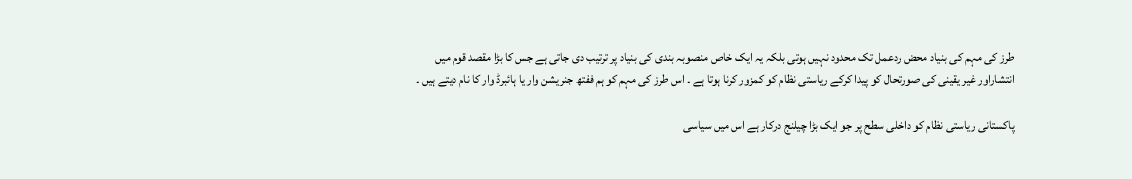طرز کی مہم کی بنیاد محض ردعمل تک محدود نہیں ہوتی بلکہ یہ ایک خاص منصوبہ بندی کی بنیاد پر ترتیب دی جاتی ہے جس کا بڑا مقصد قوم میں انتشاراور غیر یقینی کی صورتحال کو پیدا کرکے ریاستی نظام کو کمزور کرنا ہوتا ہے ۔ اس طرز کی مہم کو ہم ففتھ جنریشن وار یا ہائبرڈ وار کا نام دیتے ہیں ۔

پاکستانی ریاستی نظام کو داخلی سطح پر جو ایک بڑا چیلنج درکار ہے اس میں سیاسی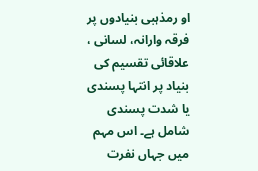او رمذہبی بنیادوں پر فرقہ وارانہ، لسانی ، علاقائی تقسیم کی بنیاد پر انتہا پسندی یا شدت پسندی شامل ہے۔ اس مہم میں جہاں نفرت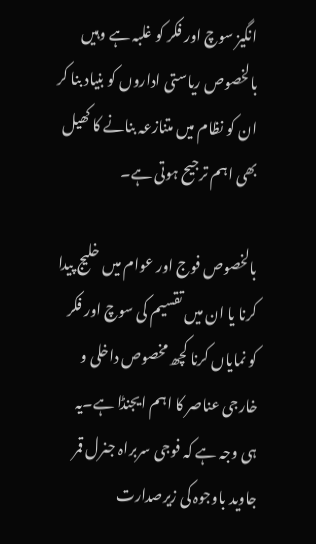انگیز سوچ اور فکر کو غلبہ ہے وہیں بالخصوص ریاستی اداروں کو بنیاد بنا کر ان کو نظام میں متنازعہ بنانے کا کھیل بھی اہم ترجیح ہوتی ہے۔

بالخصوص فوج اور عوام میں خلیج پیدا کرنا یا ان میں تقسیم کی سوچ اور فکر کو نمایاں کرنا کچھ مخصوص داخلی و خارجی عناصر کا اہم ایجنڈا ہے۔یہ ہی وجہ ہے کہ فوجی سربراہ جنرل قمر جاوید باوجوہ کی زیرصدارت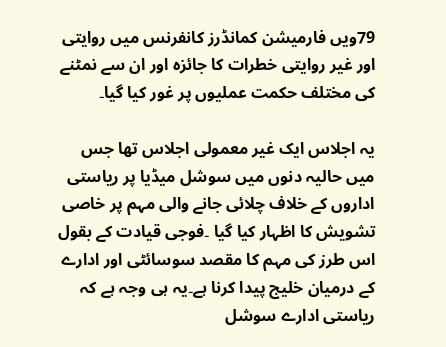79ویں فارمیشن کمانڈرز کانفرنس میں روایتی اور غیر روایتی خطرات کا جائزہ اور ان سے نمٹنے کی مختلف حکمت عملیوں پر غور کیا گیا۔

یہ اجلاس ایک غیر معمولی اجلاس تھا جس میں حالیہ دنوں میں سوشل میڈیا پر ریاستی اداروں کے خلاف چلائی جانے والی مہم پر خاصی تشویش کا اظہار کیا گیا ۔فوجی قیادت کے بقول اس طرز کی مہم کا مقصد سوسائٹی اور ادارے کے درمیان خلیج پیدا کرنا ہے۔یہ ہی وجہ ہے کہ ریاستی ادارے سوشل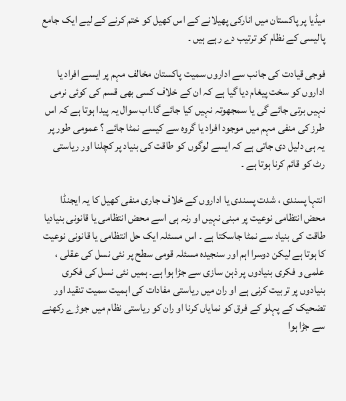میڈیا پر پاکستان میں انارکی پھیلانے کے اس کھیل کو ختم کرنے کے لیے ایک جامع پالیسی کے نظام کو ترتیب دے رہے ہیں ۔

فوجی قیادت کی جانب سے اداروں سمیت پاکستان مخالف مہم پر ایسے افراد یا اداروں کو سخت پیغام دیا گیا ہے کہ ان کے خلاف کسی بھی قسم کی کوئی نرمی نہیں برتی جائے گی یا سمجھوتہ نہیں کیا جائے گا۔اب سوال یہ پیدا ہوتا ہے کہ اس طرز کی منفی مہم میں موجود افراد یا گروہ سے کیسے نمٹا جائے ؟ عمومی طور پر یہ ہی دلیل دی جاتی ہے کہ ایسے لوگوں کو طاقت کی بنیاد پر کچلنا اور ریاستی رٹ کو قائم کرنا ہوتا ہے ۔

انتہا پسندی ، شدت پسندی یا اداروں کے خلاف جاری منفی کھیل کا یہ ایجنڈا محض انتظامی نوعیت پر مبنی نہیں او رنہ ہی اسے محض انتظامی یا قانونی بنیادیا طاقت کی بنیاد سے نمٹا جاسکتا ہے ۔ اس مسئلہ ایک حل انتظامی یا قانونی نوعیت کا ہوتا ہے لیکن دوسرا اہم اور سنجیدہ مسئلہ قومی سطح پر نئی نسل کی عقلی ، علمی و فکری بنیادوں پر ذہن سازی سے جڑا ہوا ہے۔ ہمیں نئی نسل کی فکری بنیادوں پر تربیت کرنی ہے او ران میں ریاستی مفادات کی اہمیت سمیت تنقید اور تضحیک کے پہلو کے فرق کو نمایاں کرنا او ران کو ریاستی نظام میں جوڑے رکھنے سے جڑا ہوا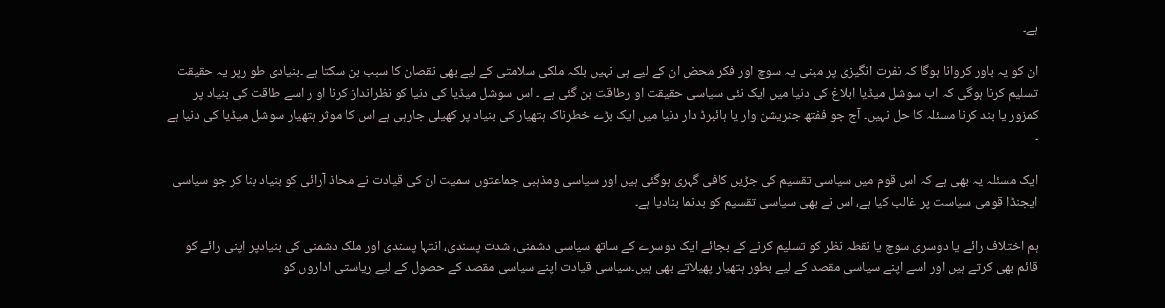ہے۔

ان کو یہ باور کروانا ہوگا کہ نفرت انگیزی پر مبنی یہ سوچ اور فکر محض ان کے لیے ہی نہیں بلکہ ملکی سلامتی کے لیے بھی نقصان کا سبب بن سکتا ہے ۔بنیادی طو رپر یہ حقیقت تسلیم کرنا ہوگی کہ اب سوشل میڈیا ابلاغ کی دنیا میں ایک نئی سیاسی حقیقت او رطاقت بن گئی ہے ۔ اس سوشل میڈیا کی دنیا کو نظرانداز کرنا او ر اسے طاقت کی بنیاد پر کمزور یا بند کرنا مسئلہ کا حل نہیں۔ آج جو ففتھ جنریشن وار یا ہائبرڈ دار دنیا میں ایک بڑے خطرناک ہتھیار کی بنیاد پر کھیلی جارہی ہے اس کا موثر ہتھیار سوشل میڈیا کی دنیا ہے ۔

ایک مسئلہ یہ بھی ہے کہ اس قوم میں سیاسی تقسیم کی جڑیں کافی گہری ہوگئی ہیں اور سیاسی ومذہبی جماعتوں سمیت ان کی قیادت نے محاذ آرائی کو بنیاد بنا کر جو سیاسی ایجنڈا قومی سیاست پر غالب کیا ہے، اس نے بھی سیاسی تقسیم کو بدنما بنادیا ہے۔

ہم اختلاف رائے یا دوسری سوچ یا نقطہ نظر کو تسلیم کرنے کے بجائے ایک دوسرے کے ساتھ سیاسی دشمنی، شدت پسندی، انتہا پسندی اور ملک دشمنی کی بنیادپر اپنی رائے کو قائم بھی کرتے ہیں اور اسے اپنے سیاسی مقصد کے لیے بطور ہتھیار پھیلاتے بھی ہیں۔سیاسی قیادت اپنے سیاسی مقصد کے حصول کے لیے ریاستی اداروں کو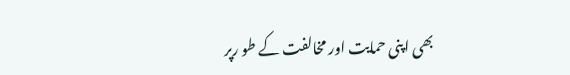بھی اپنی حمایت اور مخالفت کے طو رپر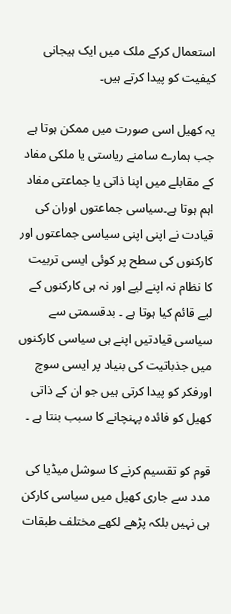استعمال کرکے ملک میں ایک ہیجانی کیفیت کو پیدا کرتے ہیں۔

یہ کھیل اسی صورت میں ممکن ہوتا ہے جب ہمارے سامنے ریاستی یا ملکی مفاد کے مقابلے میں اپنا ذاتی یا جماعتی مفاد اہم ہوتا ہے۔سیاسی جماعتوں اوران کی قیادت نے اپنی اپنی سیاسی جماعتوں اور کارکنوں کی سطح پر کوئی ایسی تربیت کا نظام نہ اپنے لیے اور نہ ہی کارکنوں کے لیے قائم کیا ہوتا ہے ۔ بدقسمتی سے سیاسی قیادتیں اپنے ہی سیاسی کارکنوں میں جذباتیت کی بنیاد پر ایسی سوچ اورفکر کو پیدا کرتی ہیں جو ان کے ذاتی کھیل کو فائدہ پہنچانے کا سبب بنتا ہے ۔

قوم کو تقسیم کرنے کا سوشل میڈیا کی مدد سے جاری کھیل میں سیاسی کارکن ہی نہیں بلکہ پڑھے لکھے مختلف طبقات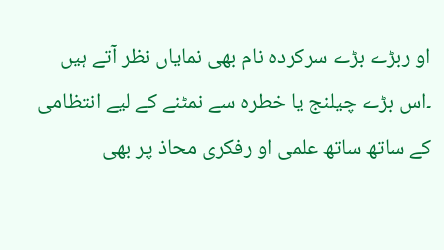او ربڑے بڑے سرکردہ نام بھی نمایاں نظر آتے ہیں ۔اس بڑے چیلنج یا خطرہ سے نمٹنے کے لیے انتظامی کے ساتھ ساتھ علمی او رفکری محاذ پر بھی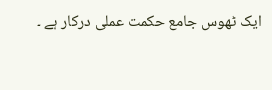ایک ٹھوس جامع حکمت عملی درکار ہے ۔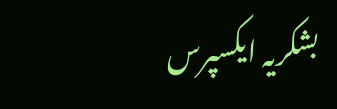بشکریہ ایکسپرس